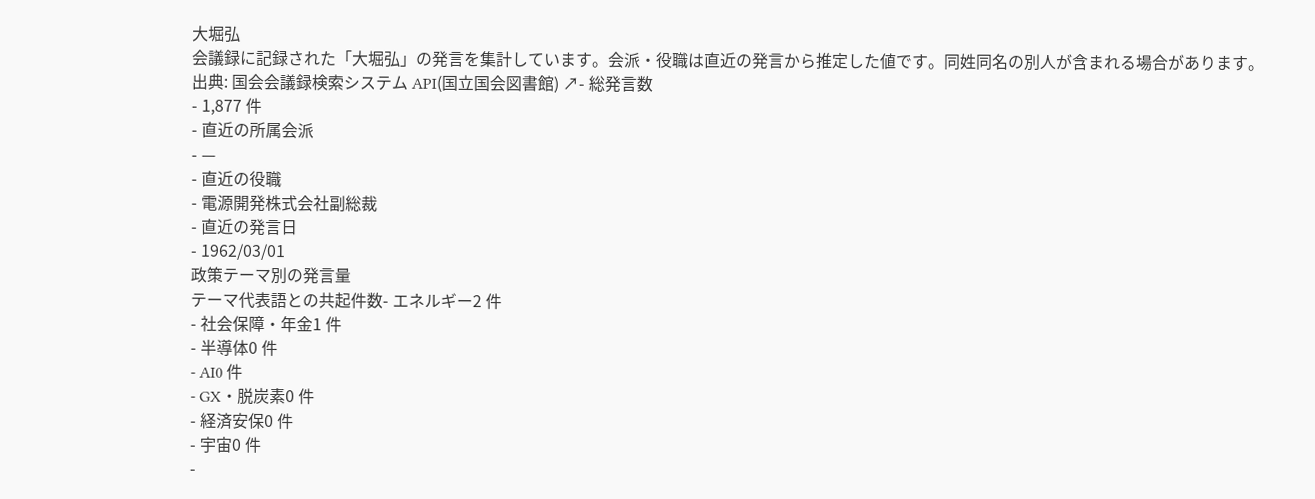大堀弘
会議録に記録された「大堀弘」の発言を集計しています。会派・役職は直近の発言から推定した値です。同姓同名の別人が含まれる場合があります。
出典: 国会会議録検索システム API(国立国会図書館) ↗- 総発言数
- 1,877 件
- 直近の所属会派
- —
- 直近の役職
- 電源開発株式会社副総裁
- 直近の発言日
- 1962/03/01
政策テーマ別の発言量
テーマ代表語との共起件数- エネルギー2 件
- 社会保障・年金1 件
- 半導体0 件
- AI0 件
- GX・脱炭素0 件
- 経済安保0 件
- 宇宙0 件
-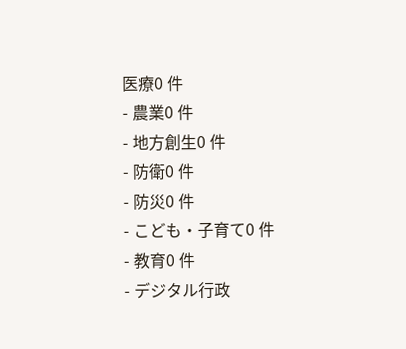医療0 件
- 農業0 件
- 地方創生0 件
- 防衛0 件
- 防災0 件
- こども・子育て0 件
- 教育0 件
- デジタル行政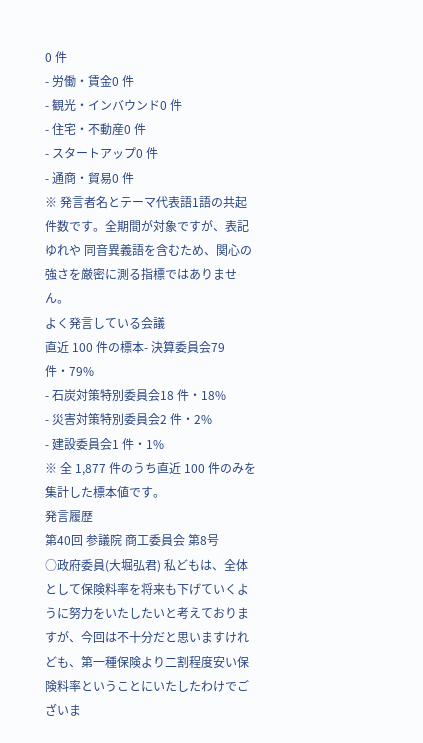0 件
- 労働・賃金0 件
- 観光・インバウンド0 件
- 住宅・不動産0 件
- スタートアップ0 件
- 通商・貿易0 件
※ 発言者名とテーマ代表語1語の共起件数です。全期間が対象ですが、表記ゆれや 同音異義語を含むため、関心の強さを厳密に測る指標ではありません。
よく発言している会議
直近 100 件の標本- 決算委員会79 件・79%
- 石炭対策特別委員会18 件・18%
- 災害対策特別委員会2 件・2%
- 建設委員会1 件・1%
※ 全 1,877 件のうち直近 100 件のみを集計した標本値です。
発言履歴
第40回 参議院 商工委員会 第8号
○政府委員(大堀弘君) 私どもは、全体として保険料率を将来も下げていくように努力をいたしたいと考えておりますが、今回は不十分だと思いますけれども、第一種保険より二割程度安い保険料率ということにいたしたわけでございま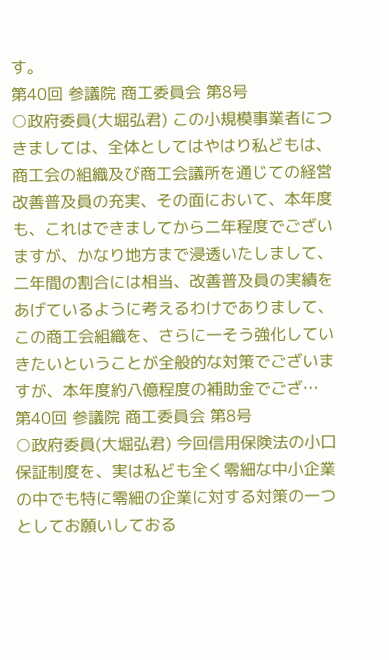す。
第40回 参議院 商工委員会 第8号
○政府委員(大堀弘君) この小規模事業者につきましては、全体としてはやはり私どもは、商工会の組織及び商工会議所を通じての経営改善普及員の充実、その面において、本年度も、これはできましてから二年程度でございますが、かなり地方まで浸透いたしまして、二年間の割合には相当、改善普及員の実績をあげているように考えるわけでありまして、この商工会組織を、さらに一そう強化していきたいということが全般的な対策でございますが、本年度約八億程度の補助金でござ…
第40回 参議院 商工委員会 第8号
○政府委員(大堀弘君) 今回信用保険法の小口保証制度を、実は私ども全く零細な中小企業の中でも特に零細の企業に対する対策の一つとしてお願いしておる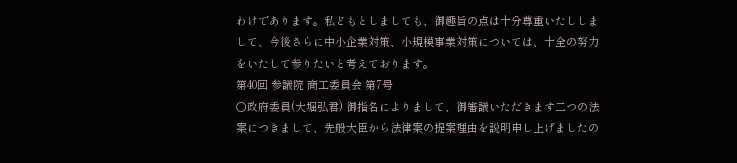わけであります。私どもとしましても、御趣旨の点は十分尊重いたししまして、今後さらに中小企業対策、小規模事業対策については、十全の努力をいたして参りたいと考えております。
第40回 参議院 商工委員会 第7号
○政府委員(大堀弘君) 御指名によりまして、御審議いただきます二つの法案につきまして、先般大臣から法律案の提案理由を説明申し上げましたの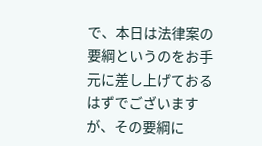で、本日は法律案の要綱というのをお手元に差し上げておるはずでございますが、その要綱に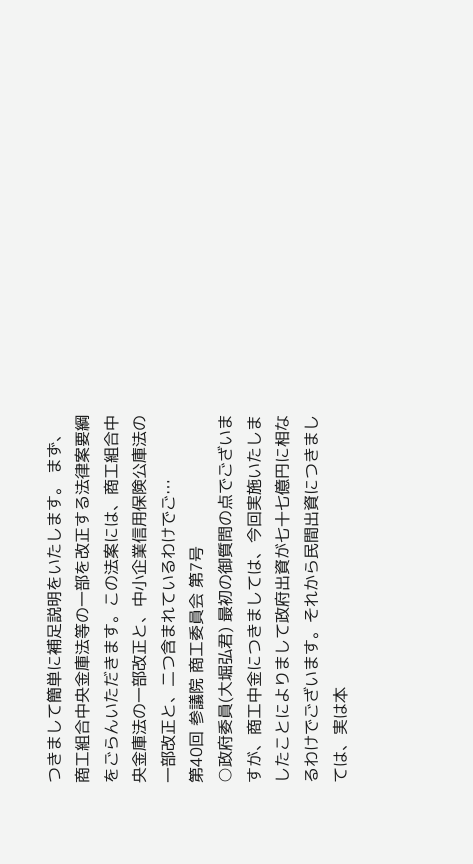つきまして簡単に補足説明をいたします。 まず、商工組合中央金庫法等の一部を改正する法律案要綱をごらんいただきます。この法案には、商工組合中央金庫法の一部改正と、中小企業信用保険公庫法の一部改正と、二つ含まれているわけでご…
第40回 参議院 商工委員会 第7号
○政府委員(大堀弘君) 最初の御質問の点でございますが、商工中金につきましては、今回実施いたしましたことによりまして政府出資が七十七億円に相なるわけでございます。それから民間出資につきましては、実は本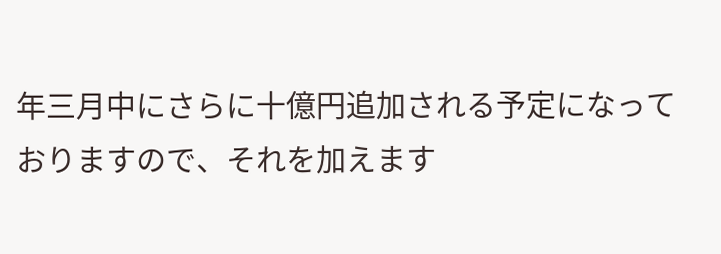年三月中にさらに十億円追加される予定になっておりますので、それを加えます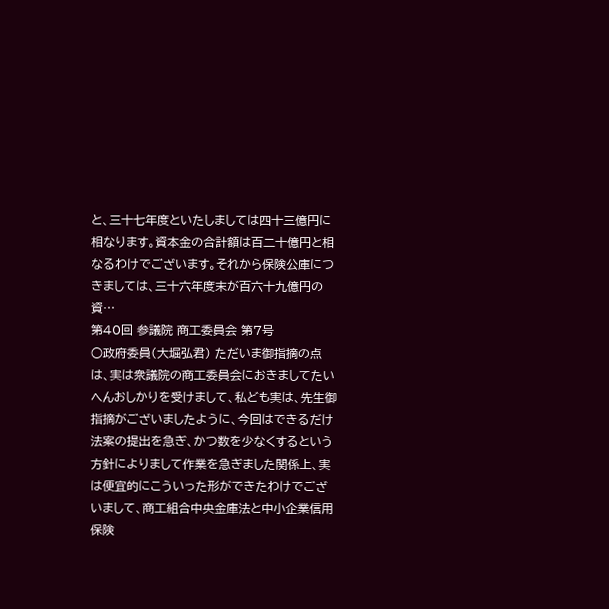と、三十七年度といたしましては四十三億円に相なります。資本金の合計額は百二十億円と相なるわけでございます。それから保険公庫につきましては、三十六年度末が百六十九億円の資…
第40回 参議院 商工委員会 第7号
○政府委員(大堀弘君) ただいま御指摘の点は、実は衆議院の商工委員会におきましてたいへんおしかりを受けまして、私ども実は、先生御指摘がございましたように、今回はできるだけ法案の提出を急ぎ、かつ数を少なくするという方針によりまして作業を急ぎました関係上、実は便宜的にこういった形ができたわけでございまして、商工組合中央金庫法と中小企業信用保険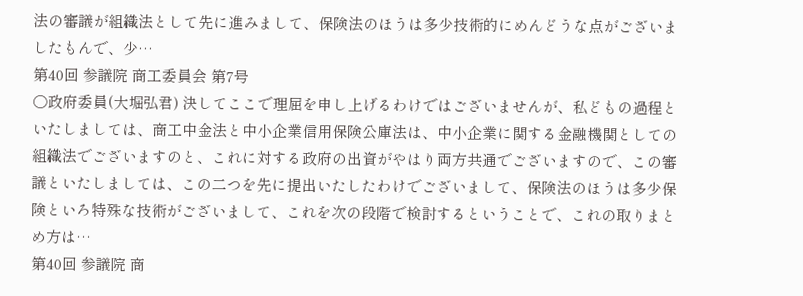法の審議が組織法として先に進みまして、保険法のほうは多少技術的にめんどうな点がございましたもんで、少…
第40回 参議院 商工委員会 第7号
○政府委員(大堀弘君) 決してここで理屈を申し上げるわけではございませんが、私どもの過程といたしましては、商工中金法と中小企業信用保険公庫法は、中小企業に関する金融機関としての組織法でございますのと、これに対する政府の出資がやはり両方共通でございますので、この審議といたしましては、この二つを先に提出いたしたわけでございまして、保険法のほうは多少保険といろ特殊な技術がございまして、これを次の段階で検討するということで、これの取りまとめ方は…
第40回 参議院 商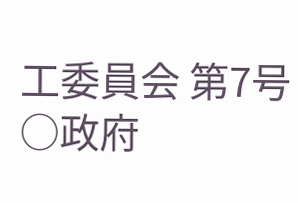工委員会 第7号
○政府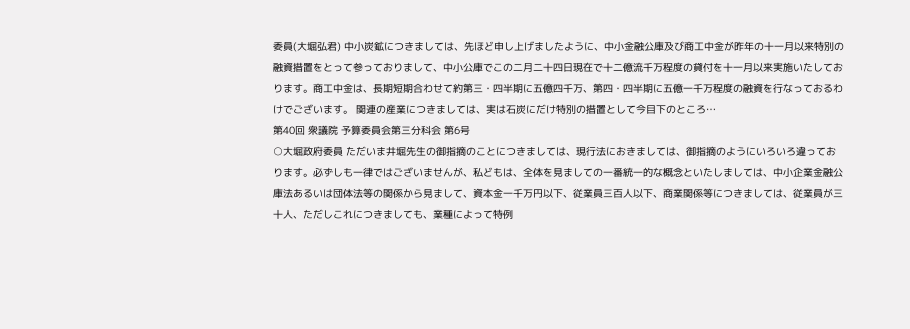委員(大堀弘君) 中小炭鉱につきましては、先ほど申し上げましたように、中小金融公庫及び商工中金が昨年の十一月以来特別の融資措置をとって参っておりまして、中小公庫でこの二月二十四日現在で十二億流千万程度の貸付を十一月以来実施いたしております。商工中金は、長期短期合わせて約第三・四半期に五億四千万、第四・四半期に五億一千万程度の融資を行なっておるわけでございます。 関連の産業につきましては、実は石炭にだけ特別の措置として今目下のところ…
第40回 衆議院 予算委員会第三分科会 第6号
○大堀政府委員 ただいま井堀先生の御指摘のことにつきましては、現行法におきましては、御指摘のようにいろいろ違っております。必ずしも一律ではございませんが、私どもは、全体を見ましての一番統一的な概念といたしましては、中小企業金融公庫法あるいは団体法等の関係から見まして、資本金一千万円以下、従業員三百人以下、商業関係等につきましては、従業員が三十人、ただしこれにつきましても、業種によって特例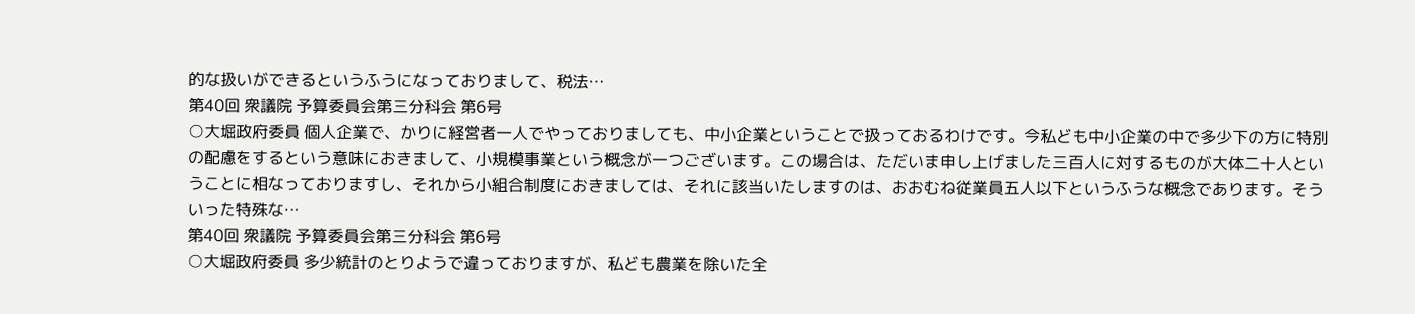的な扱いができるというふうになっておりまして、税法…
第40回 衆議院 予算委員会第三分科会 第6号
○大堀政府委員 個人企業で、かりに経営者一人でやっておりましても、中小企業ということで扱っておるわけです。今私ども中小企業の中で多少下の方に特別の配慮をするという意味におきまして、小規模事業という概念が一つございます。この場合は、ただいま申し上げました三百人に対するものが大体二十人ということに相なっておりますし、それから小組合制度におきましては、それに該当いたしますのは、おおむね従業員五人以下というふうな概念であります。そういった特殊な…
第40回 衆議院 予算委員会第三分科会 第6号
○大堀政府委員 多少統計のとりようで違っておりますが、私ども農業を除いた全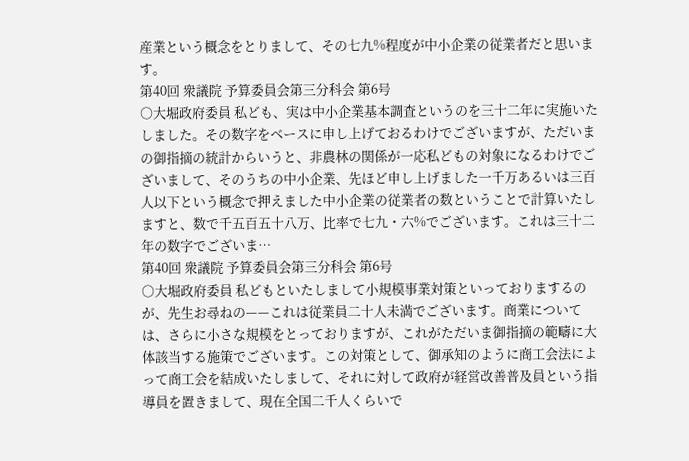産業という概念をとりまして、その七九%程度が中小企業の従業者だと思います。
第40回 衆議院 予算委員会第三分科会 第6号
○大堀政府委員 私ども、実は中小企業基本調査というのを三十二年に実施いたしました。その数字をベースに申し上げておるわけでございますが、ただいまの御指摘の統計からいうと、非農林の関係が一応私どもの対象になるわけでございまして、そのうちの中小企業、先ほど申し上げました一千万あるいは三百人以下という概念で押えました中小企業の従業者の数ということで計算いたしますと、数で千五百五十八万、比率で七九・六%でございます。これは三十二年の数字でございま…
第40回 衆議院 予算委員会第三分科会 第6号
○大堀政府委員 私どもといたしまして小規模事業対策といっておりまするのが、先生お尋ねの——これは従業員二十人未満でございます。商業については、さらに小さな規模をとっておりますが、これがただいま御指摘の範疇に大体該当する施策でございます。この対策として、御承知のように商工会法によって商工会を結成いたしまして、それに対して政府が経営改善普及員という指導員を置きまして、現在全国二千人くらいで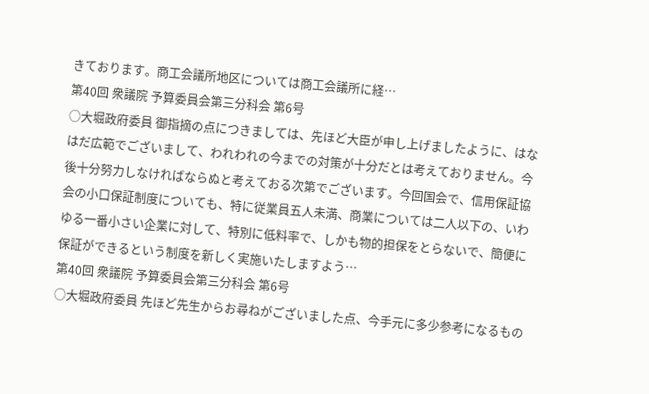きております。商工会議所地区については商工会議所に経…
第40回 衆議院 予算委員会第三分科会 第6号
○大堀政府委員 御指摘の点につきましては、先ほど大臣が申し上げましたように、はなはだ広範でございまして、われわれの今までの対策が十分だとは考えておりません。今後十分努力しなければならぬと考えておる次第でございます。今回国会で、信用保証協会の小口保証制度についても、特に従業員五人未満、商業については二人以下の、いわゆる一番小さい企業に対して、特別に低料率で、しかも物的担保をとらないで、簡便に保証ができるという制度を新しく実施いたしますよう…
第40回 衆議院 予算委員会第三分科会 第6号
○大堀政府委員 先ほど先生からお尋ねがございました点、今手元に多少参考になるもの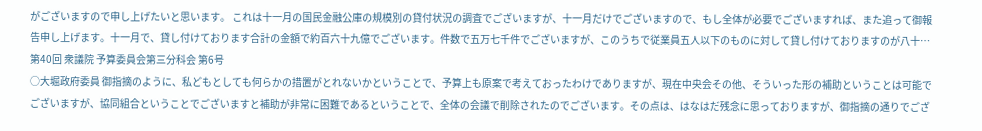がございますので申し上げたいと思います。 これは十一月の国民金融公庫の規模別の貸付状況の調査でございますが、十一月だけでございますので、もし全体が必要でございますれば、また追って御報告申し上げます。十一月で、貸し付けております合計の金額で約百六十九億でございます。件数で五万七千件でございますが、このうちで従業員五人以下のものに対して貸し付けておりますのが八十…
第40回 衆議院 予算委員会第三分科会 第6号
○大堀政府委員 御指摘のように、私どもとしても何らかの措置がとれないかということで、予算上も原案で考えておったわけでありますが、現在中央会その他、そういった形の補助ということは可能でございますが、協同組合ということでございますと補助が非常に困難であるということで、全体の会議で削除されたのでございます。その点は、はなはだ残念に思っておりますが、御指摘の通りでござ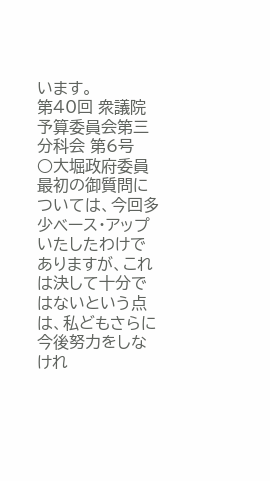います。
第40回 衆議院 予算委員会第三分科会 第6号
○大堀政府委員 最初の御質問については、今回多少ベース・アップいたしたわけでありますが、これは決して十分ではないという点は、私どもさらに今後努力をしなけれ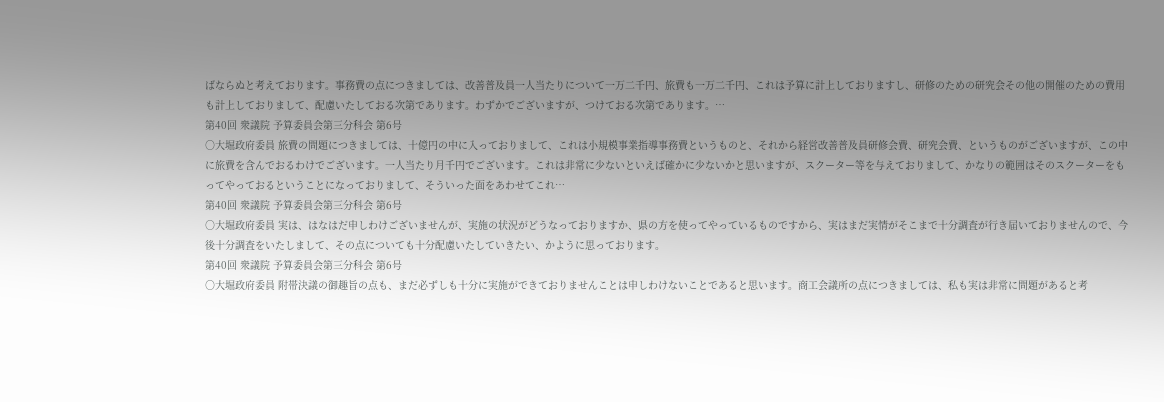ばならぬと考えております。事務費の点につきましては、改善普及員一人当たりについて一万二千円、旅費も一万二千円、これは予算に計上しておりますし、研修のための研究会その他の開催のための費用も計上しておりまして、配慮いたしておる次第であります。わずかでございますが、つけておる次第であります。…
第40回 衆議院 予算委員会第三分科会 第6号
○大堀政府委員 旅費の問題につきましては、十億円の中に入っておりまして、これは小規模事業指導事務費というものと、それから経営改善普及員研修会費、研究会費、というものがございますが、この中に旅費を含んでおるわけでございます。一人当たり月千円でございます。これは非常に少ないといえば確かに少ないかと思いますが、スクーター等を与えておりまして、かなりの範囲はそのスクーターをもってやっておるということになっておりまして、そういった面をあわせてこれ…
第40回 衆議院 予算委員会第三分科会 第6号
○大堀政府委員 実は、はなはだ申しわけございませんが、実施の状況がどうなっておりますか、県の方を使ってやっているものですから、実はまだ実情がそこまで十分調査が行き届いておりませんので、今後十分調査をいたしまして、その点についても十分配慮いたしていきたい、かように思っております。
第40回 衆議院 予算委員会第三分科会 第6号
○大堀政府委員 附帯決議の御趣旨の点も、まだ必ずしも十分に実施ができておりませんことは申しわけないことであると思います。商工会議所の点につきましては、私も実は非常に問題があると考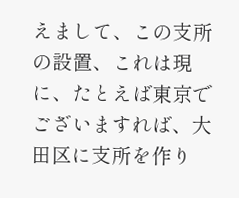えまして、この支所の設置、これは現に、たとえば東京でございますれば、大田区に支所を作り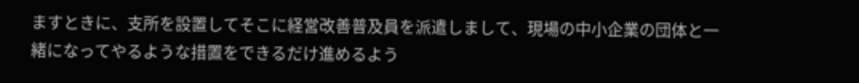ますときに、支所を設置してそこに経営改善普及員を派遣しまして、現場の中小企業の団体と一緒になってやるような措置をできるだけ進めるよう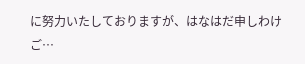に努力いたしておりますが、はなはだ申しわけご…